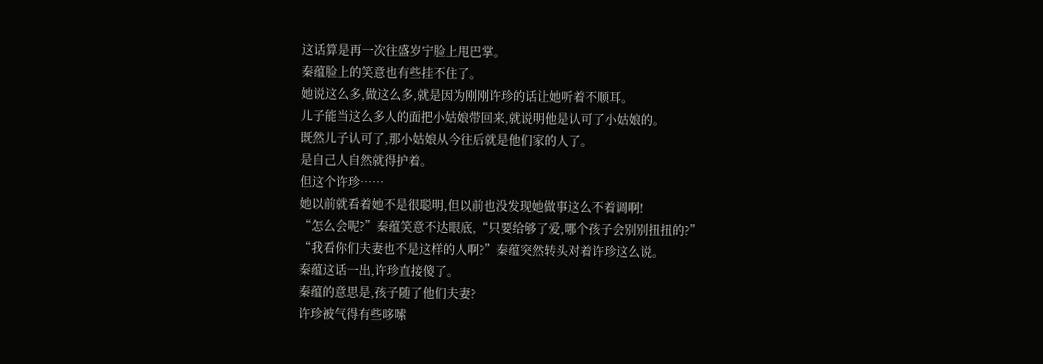这话算是再一次往盛岁宁脸上甩巴掌。
秦蕴脸上的笑意也有些挂不住了。
她说这么多,做这么多,就是因为刚刚许珍的话让她听着不顺耳。
儿子能当这么多人的面把小姑娘带回来,就说明他是认可了小姑娘的。
既然儿子认可了,那小姑娘从今往后就是他们家的人了。
是自己人自然就得护着。
但这个许珍……
她以前就看着她不是很聪明,但以前也没发现她做事这么不着调啊!
“怎么会呢?”秦蕴笑意不达眼底,“只要给够了爱,哪个孩子会别别扭扭的?”
“我看你们夫妻也不是这样的人啊?”秦蕴突然转头对着许珍这么说。
秦蕴这话一出,许珍直接傻了。
秦蕴的意思是,孩子随了他们夫妻?
许珍被气得有些哆嗦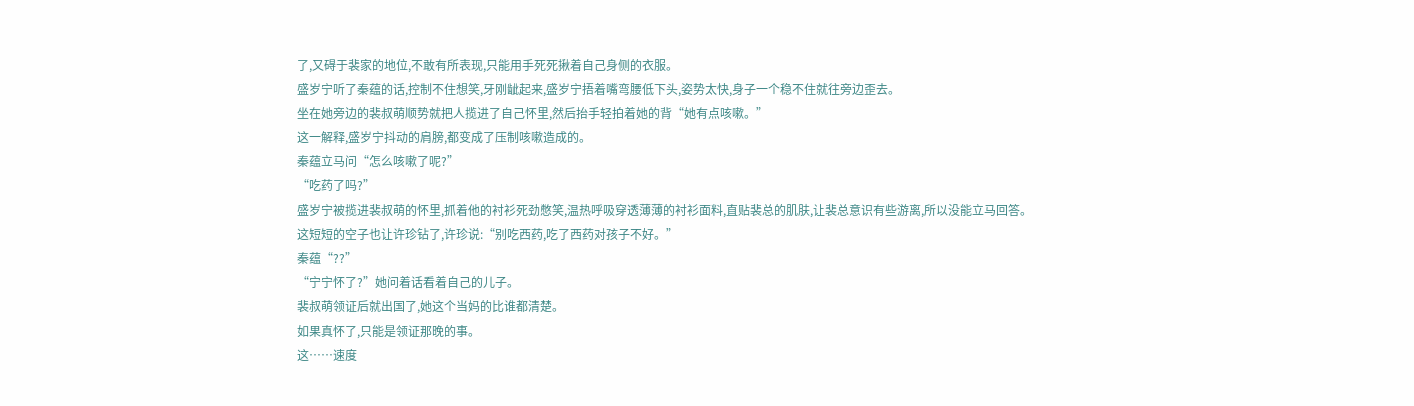了,又碍于裴家的地位,不敢有所表现,只能用手死死揪着自己身侧的衣服。
盛岁宁听了秦蕴的话,控制不住想笑,牙刚龇起来,盛岁宁捂着嘴弯腰低下头,姿势太快,身子一个稳不住就往旁边歪去。
坐在她旁边的裴叔萌顺势就把人揽进了自己怀里,然后抬手轻拍着她的背“她有点咳嗽。”
这一解释,盛岁宁抖动的肩膀,都变成了压制咳嗽造成的。
秦蕴立马问“怎么咳嗽了呢?”
“吃药了吗?”
盛岁宁被揽进裴叔萌的怀里,抓着他的衬衫死劲憋笑,温热呼吸穿透薄薄的衬衫面料,直贴裴总的肌肤,让裴总意识有些游离,所以没能立马回答。
这短短的空子也让许珍钻了,许珍说:“别吃西药,吃了西药对孩子不好。”
秦蕴“??”
“宁宁怀了?”她问着话看着自己的儿子。
裴叔萌领证后就出国了,她这个当妈的比谁都清楚。
如果真怀了,只能是领证那晚的事。
这……速度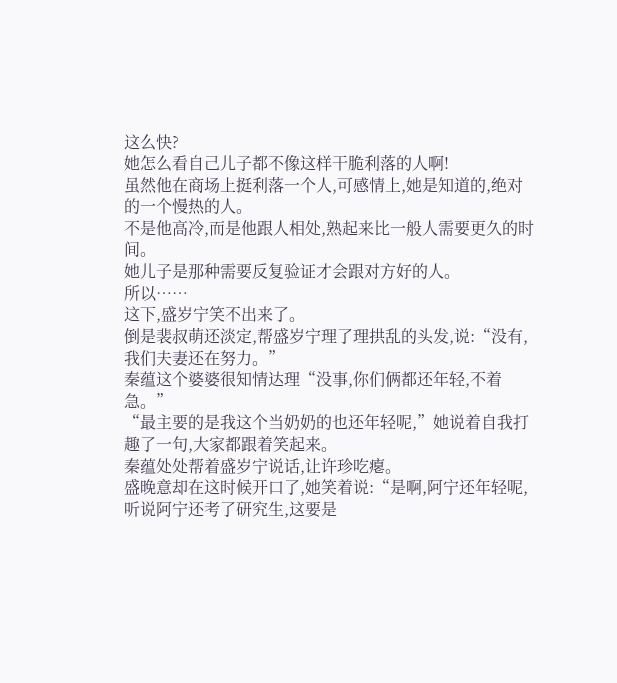这么快?
她怎么看自己儿子都不像这样干脆利落的人啊!
虽然他在商场上挺利落一个人,可感情上,她是知道的,绝对的一个慢热的人。
不是他高冷,而是他跟人相处,熟起来比一般人需要更久的时间。
她儿子是那种需要反复验证才会跟对方好的人。
所以……
这下,盛岁宁笑不出来了。
倒是裴叔萌还淡定,帮盛岁宁理了理拱乱的头发,说:“没有,我们夫妻还在努力。”
秦蕴这个婆婆很知情达理“没事,你们俩都还年轻,不着急。”
“最主要的是我这个当奶奶的也还年轻呢,”她说着自我打趣了一句,大家都跟着笑起来。
秦蕴处处帮着盛岁宁说话,让许珍吃瘪。
盛晚意却在这时候开口了,她笑着说:“是啊,阿宁还年轻呢,听说阿宁还考了研究生,这要是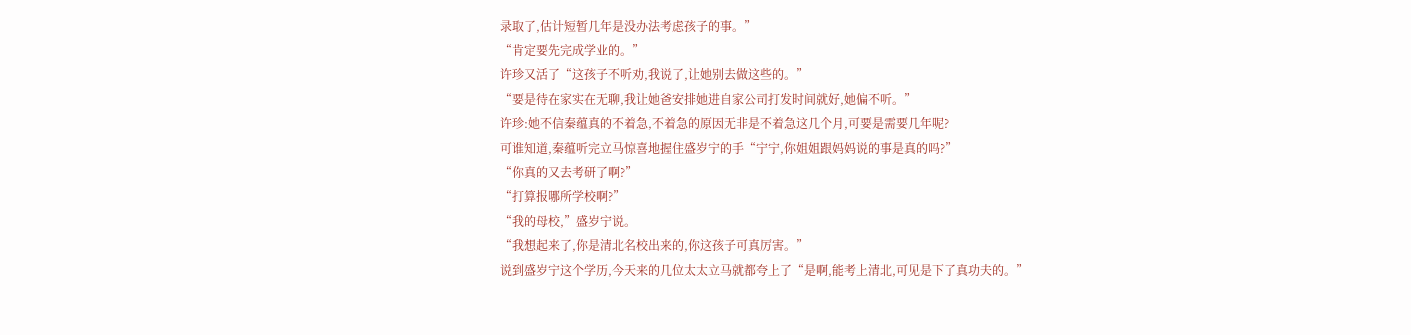录取了,估计短暂几年是没办法考虑孩子的事。”
“肯定要先完成学业的。”
许珍又活了“这孩子不听劝,我说了,让她别去做这些的。”
“要是待在家实在无聊,我让她爸安排她进自家公司打发时间就好,她偏不听。”
许珍:她不信秦蕴真的不着急,不着急的原因无非是不着急这几个月,可要是需要几年呢?
可谁知道,秦蕴听完立马惊喜地握住盛岁宁的手“宁宁,你姐姐跟妈妈说的事是真的吗?”
“你真的又去考研了啊?”
“打算报哪所学校啊?”
“我的母校,”盛岁宁说。
“我想起来了,你是清北名校出来的,你这孩子可真厉害。”
说到盛岁宁这个学历,今天来的几位太太立马就都夸上了“是啊,能考上清北,可见是下了真功夫的。”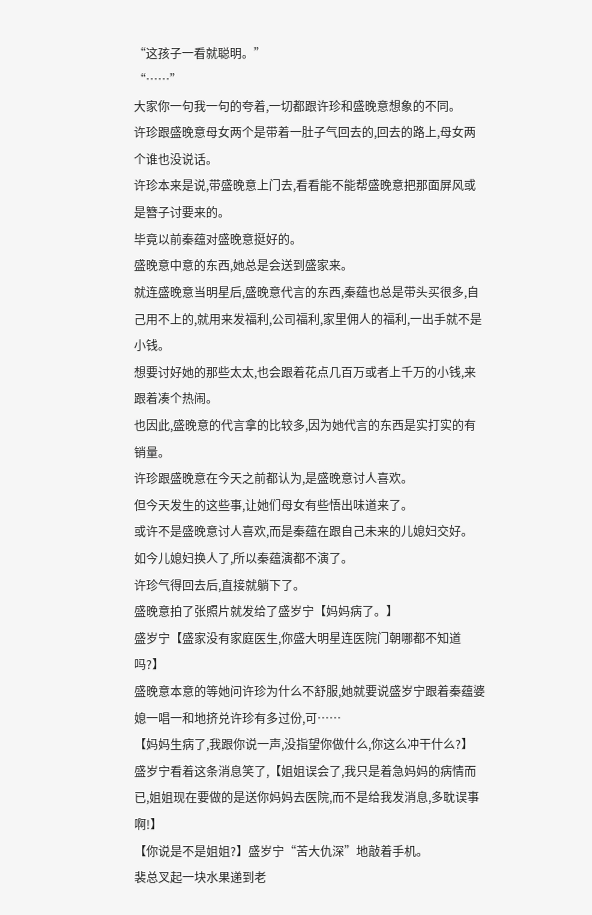“这孩子一看就聪明。”
“……”
大家你一句我一句的夸着,一切都跟许珍和盛晚意想象的不同。
许珍跟盛晚意母女两个是带着一肚子气回去的,回去的路上,母女两个谁也没说话。
许珍本来是说,带盛晚意上门去,看看能不能帮盛晚意把那面屏风或是簪子讨要来的。
毕竟以前秦蕴对盛晚意挺好的。
盛晚意中意的东西,她总是会送到盛家来。
就连盛晚意当明星后,盛晚意代言的东西,秦蕴也总是带头买很多,自己用不上的,就用来发福利,公司福利,家里佣人的福利,一出手就不是小钱。
想要讨好她的那些太太,也会跟着花点几百万或者上千万的小钱,来跟着凑个热闹。
也因此,盛晚意的代言拿的比较多,因为她代言的东西是实打实的有销量。
许珍跟盛晚意在今天之前都认为,是盛晚意讨人喜欢。
但今天发生的这些事,让她们母女有些悟出味道来了。
或许不是盛晚意讨人喜欢,而是秦蕴在跟自己未来的儿媳妇交好。
如今儿媳妇换人了,所以秦蕴演都不演了。
许珍气得回去后,直接就躺下了。
盛晚意拍了张照片就发给了盛岁宁【妈妈病了。】
盛岁宁【盛家没有家庭医生,你盛大明星连医院门朝哪都不知道吗?】
盛晚意本意的等她问许珍为什么不舒服,她就要说盛岁宁跟着秦蕴婆媳一唱一和地挤兑许珍有多过份,可……
【妈妈生病了,我跟你说一声,没指望你做什么,你这么冲干什么?】
盛岁宁看着这条消息笑了,【姐姐误会了,我只是着急妈妈的病情而已,姐姐现在要做的是送你妈妈去医院,而不是给我发消息,多耽误事啊!】
【你说是不是姐姐?】盛岁宁“苦大仇深”地敲着手机。
裴总叉起一块水果递到老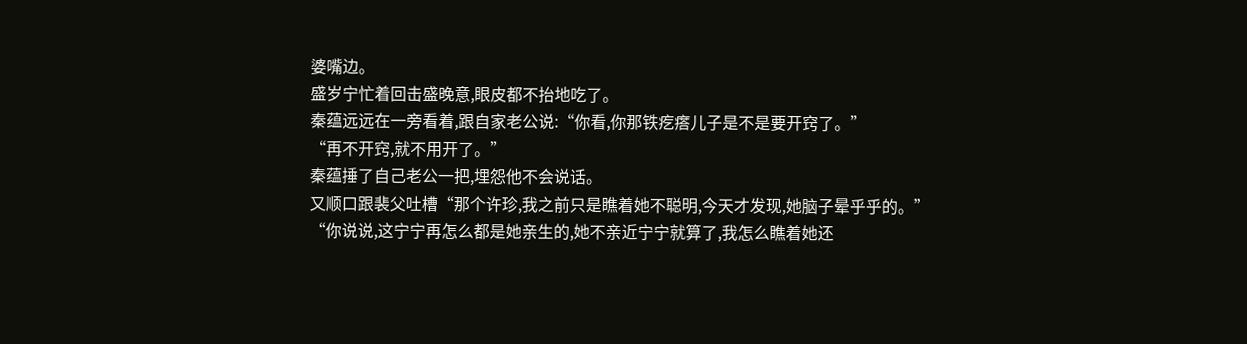婆嘴边。
盛岁宁忙着回击盛晚意,眼皮都不抬地吃了。
秦蕴远远在一旁看着,跟自家老公说:“你看,你那铁疙瘩儿子是不是要开窍了。”
“再不开窍,就不用开了。”
秦蕴捶了自己老公一把,埋怨他不会说话。
又顺口跟裴父吐槽“那个许珍,我之前只是瞧着她不聪明,今天才发现,她脑子晕乎乎的。”
“你说说,这宁宁再怎么都是她亲生的,她不亲近宁宁就算了,我怎么瞧着她还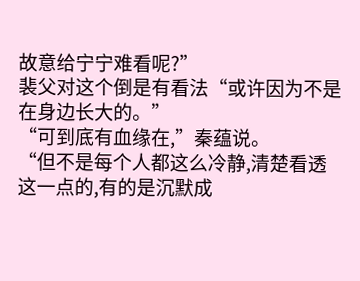故意给宁宁难看呢?”
裴父对这个倒是有看法“或许因为不是在身边长大的。”
“可到底有血缘在,”秦蕴说。
“但不是每个人都这么冷静,清楚看透这一点的,有的是沉默成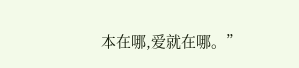本在哪,爱就在哪。”